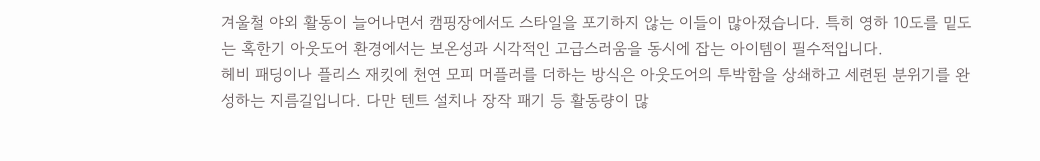겨울철 야외 활동이 늘어나면서 캠핑장에서도 스타일을 포기하지 않는 이들이 많아졌습니다. 특히 영하 10도를 밑도는 혹한기 아웃도어 환경에서는 보온성과 시각적인 고급스러움을 동시에 잡는 아이템이 필수적입니다.
헤비 패딩이나 플리스 재킷에 천연 모피 머플러를 더하는 방식은 아웃도어의 투박함을 상쇄하고 세련된 분위기를 완성하는 지름길입니다. 다만 텐트 설치나 장작 패기 등 활동량이 많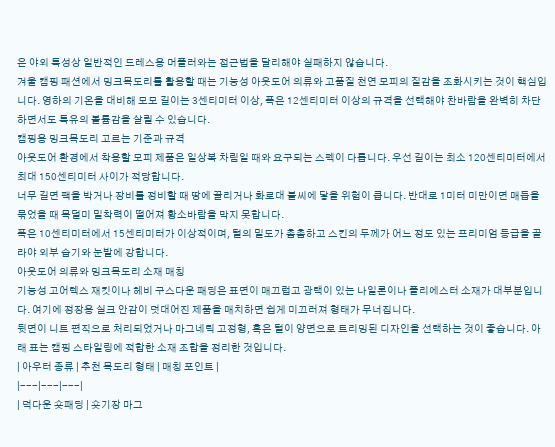은 야외 특성상 일반적인 드레스용 머플러와는 접근법을 달리해야 실패하지 않습니다.
겨울 캠핑 패션에서 밍크목도리를 활용할 때는 기능성 아웃도어 의류와 고품질 천연 모피의 질감을 조화시키는 것이 핵심입니다. 영하의 기온을 대비해 모모 길이는 3센티미터 이상, 폭은 12센티미터 이상의 규격을 선택해야 찬바람을 완벽히 차단하면서도 특유의 볼륨감을 살릴 수 있습니다.
캠핑용 밍크목도리 고르는 기준과 규격
아웃도어 환경에서 착용할 모피 제품은 일상복 차림일 때와 요구되는 스펙이 다릅니다. 우선 길이는 최소 120센티미터에서 최대 150센티미터 사이가 적당합니다.
너무 길면 팩을 박거나 장비를 정비할 때 땅에 끌리거나 화로대 불씨에 닿을 위험이 큽니다. 반대로 1미터 미만이면 매듭을 묶었을 때 목덜미 밀착력이 떨어져 황소바람을 막지 못합니다.
폭은 10센티미터에서 15센티미터가 이상적이며, 털의 밀도가 촘촘하고 스킨의 두께가 어느 정도 있는 프리미엄 등급을 골라야 외부 습기와 눈발에 강합니다.
아웃도어 의류와 밍크목도리 소재 매칭
기능성 고어텍스 재킷이나 헤비 구스다운 패딩은 표면이 매끄럽고 광택이 있는 나일론이나 폴리에스터 소재가 대부분입니다. 여기에 정장용 실크 안감이 덧대어진 제품을 매치하면 쉽게 미끄러져 형태가 무너집니다.
뒷면이 니트 편직으로 처리되었거나 마그네틱 고정형, 혹은 털이 양면으로 트리밍된 디자인을 선택하는 것이 좋습니다. 아래 표는 캠핑 스타일링에 적합한 소재 조합을 정리한 것입니다.
| 아우터 종류 | 추천 목도리 형태 | 매칭 포인트 |
|---|---|---|
| 덕다운 숏패딩 | 숏기장 마그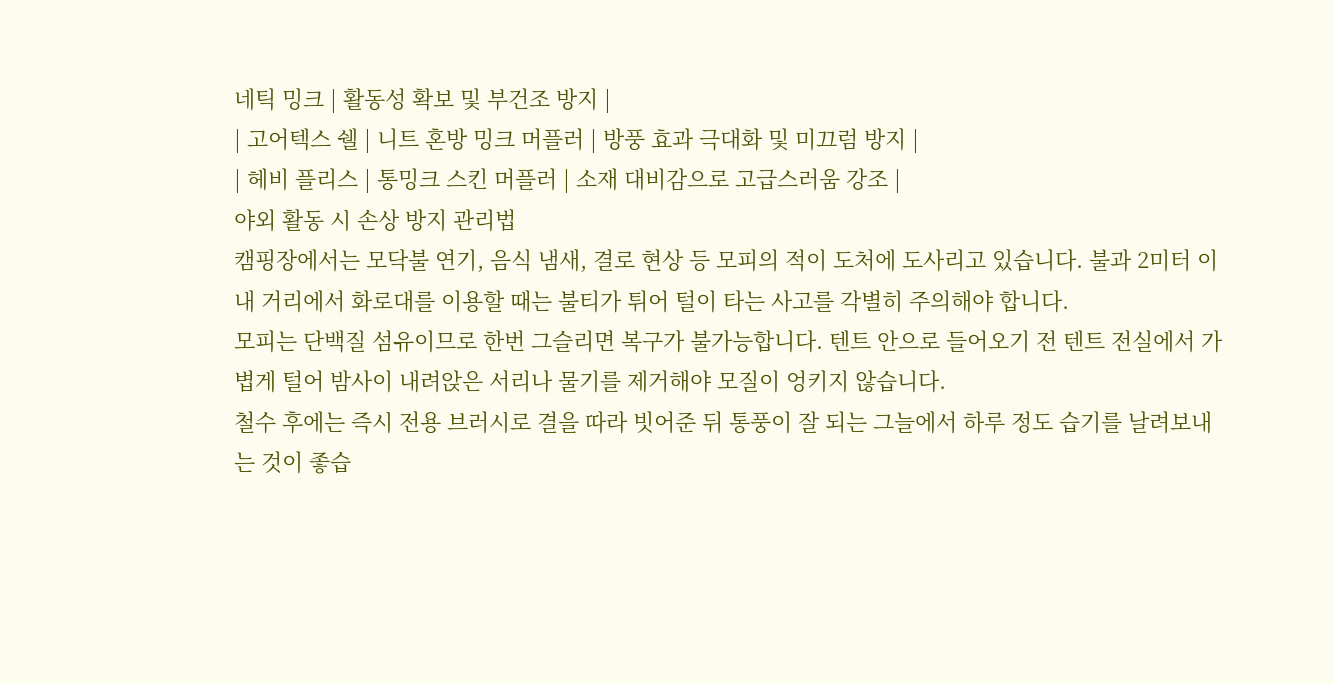네틱 밍크 | 활동성 확보 및 부건조 방지 |
| 고어텍스 쉘 | 니트 혼방 밍크 머플러 | 방풍 효과 극대화 및 미끄럼 방지 |
| 헤비 플리스 | 통밍크 스킨 머플러 | 소재 대비감으로 고급스러움 강조 |
야외 활동 시 손상 방지 관리법
캠핑장에서는 모닥불 연기, 음식 냄새, 결로 현상 등 모피의 적이 도처에 도사리고 있습니다. 불과 2미터 이내 거리에서 화로대를 이용할 때는 불티가 튀어 털이 타는 사고를 각별히 주의해야 합니다.
모피는 단백질 섬유이므로 한번 그슬리면 복구가 불가능합니다. 텐트 안으로 들어오기 전 텐트 전실에서 가볍게 털어 밤사이 내려앉은 서리나 물기를 제거해야 모질이 엉키지 않습니다.
철수 후에는 즉시 전용 브러시로 결을 따라 빗어준 뒤 통풍이 잘 되는 그늘에서 하루 정도 습기를 날려보내는 것이 좋습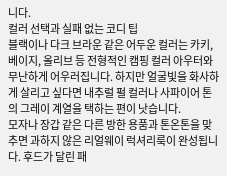니다.
컬러 선택과 실패 없는 코디 팁
블랙이나 다크 브라운 같은 어두운 컬러는 카키, 베이지, 올리브 등 전형적인 캠핑 컬러 아우터와 무난하게 어우러집니다. 하지만 얼굴빛을 화사하게 살리고 싶다면 내추럴 펄 컬러나 사파이어 톤의 그레이 계열을 택하는 편이 낫습니다.
모자나 장갑 같은 다른 방한 용품과 톤온톤을 맞추면 과하지 않은 리얼웨이 럭셔리룩이 완성됩니다. 후드가 달린 패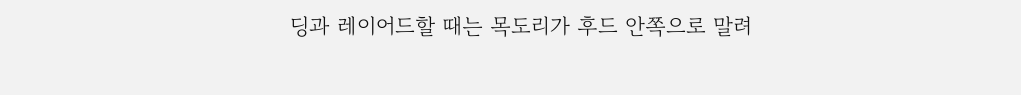딩과 레이어드할 때는 목도리가 후드 안쪽으로 말려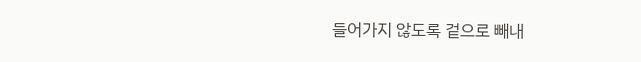들어가지 않도록 겉으로 빼내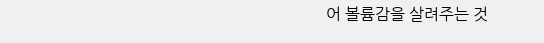어 볼륨감을 살려주는 것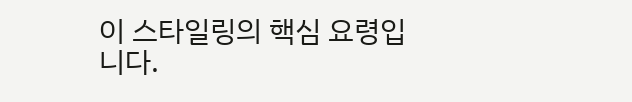이 스타일링의 핵심 요령입니다.